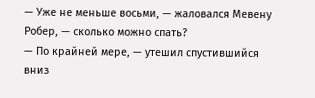— Уже не меньше восьми, — жаловался Мевену Робер, — сколько можно спать?
— По крайней мере, — утешил спустившийся вниз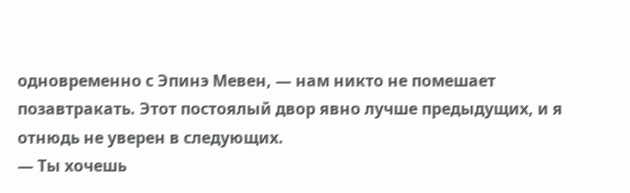одновременно с Эпинэ Мевен, — нам никто не помешает позавтракать. Этот постоялый двор явно лучше предыдущих, и я отнюдь не уверен в следующих.
— Ты хочешь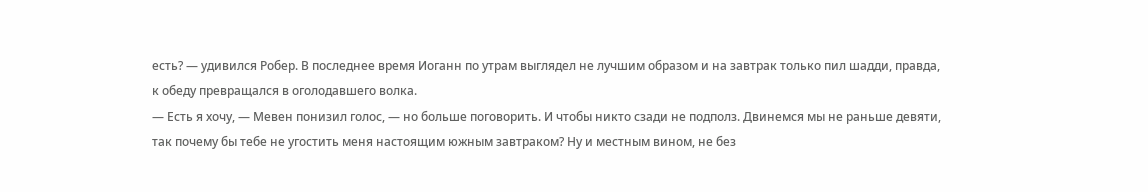есть? — удивился Робер. В последнее время Иоганн по утрам выглядел не лучшим образом и на завтрак только пил шадди, правда, к обеду превращался в оголодавшего волка.
— Есть я хочу, — Мевен понизил голос, — но больше поговорить. И чтобы никто сзади не подполз. Двинемся мы не раньше девяти, так почему бы тебе не угостить меня настоящим южным завтраком? Ну и местным вином, не без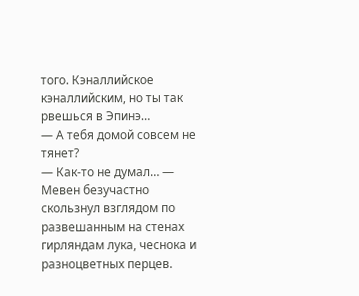того. Кэналлийское кэналлийским, но ты так рвешься в Эпинэ…
— А тебя домой совсем не тянет?
— Как-то не думал… — Мевен безучастно скользнул взглядом по развешанным на стенах гирляндам лука, чеснока и разноцветных перцев.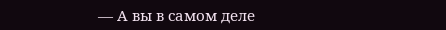— А вы в самом деле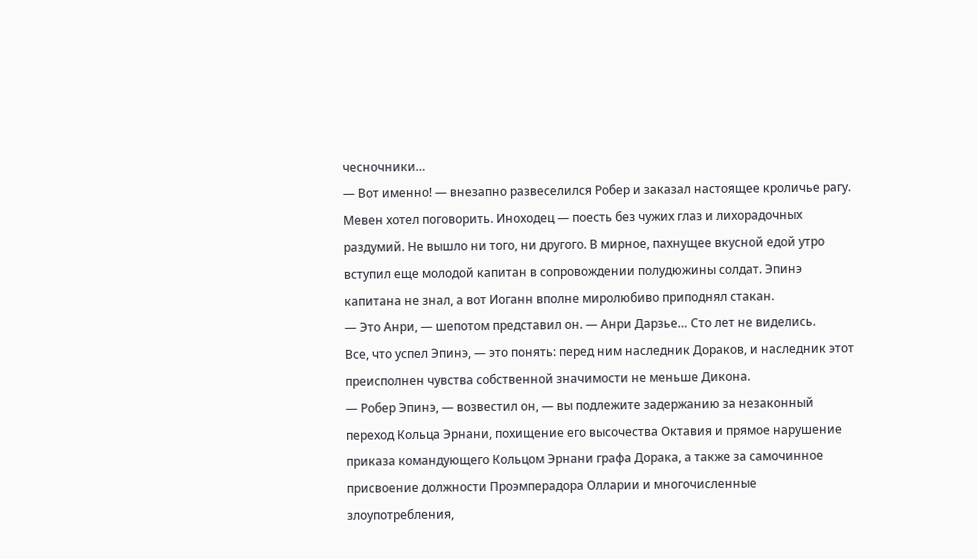чесночники…
— Вот именно! — внезапно развеселился Робер и заказал настоящее кроличье рагу.
Мевен хотел поговорить. Иноходец — поесть без чужих глаз и лихорадочных раздумий. Не вышло ни того, ни другого. В мирное, пахнущее вкусной едой утро вступил еще молодой капитан в сопровождении полудюжины солдат. Эпинэ капитана не знал, а вот Иоганн вполне миролюбиво приподнял стакан.
— Это Анри, — шепотом представил он. — Анри Дарзье… Сто лет не виделись.
Все, что успел Эпинэ, — это понять: перед ним наследник Дораков, и наследник этот преисполнен чувства собственной значимости не меньше Дикона.
— Робер Эпинэ, — возвестил он, — вы подлежите задержанию за незаконный переход Кольца Эрнани, похищение его высочества Октавия и прямое нарушение приказа командующего Кольцом Эрнани графа Дорака, а также за самочинное присвоение должности Проэмперадора Олларии и многочисленные злоупотребления,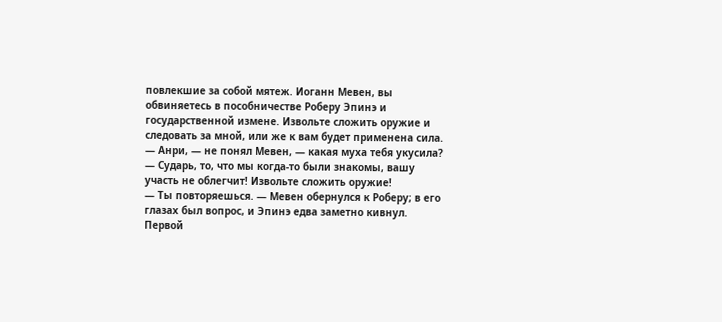повлекшие за собой мятеж. Иоганн Мевен, вы обвиняетесь в пособничестве Роберу Эпинэ и государственной измене. Извольте сложить оружие и следовать за мной, или же к вам будет применена сила.
— Анри, — не понял Мевен, — какая муха тебя укусила?
— Сударь, то, что мы когда-то были знакомы, вашу участь не облегчит! Извольте сложить оружие!
— Ты повторяешься. — Мевен обернулся к Роберу; в его глазах был вопрос, и Эпинэ едва заметно кивнул. Первой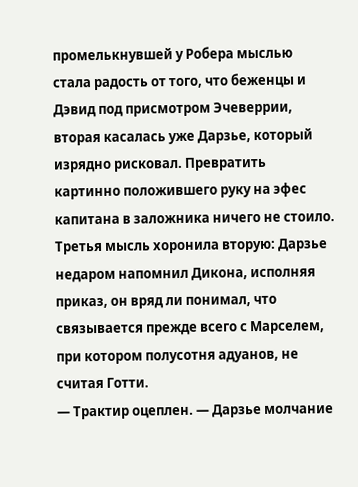промелькнувшей у Робера мыслью стала радость от того, что беженцы и Дэвид под присмотром Эчеверрии, вторая касалась уже Дарзье, который изрядно рисковал. Превратить картинно положившего руку на эфес капитана в заложника ничего не стоило. Третья мысль хоронила вторую: Дарзье недаром напомнил Дикона, исполняя приказ, он вряд ли понимал, что связывается прежде всего с Марселем, при котором полусотня адуанов, не считая Готти.
— Трактир оцеплен. — Дарзье молчание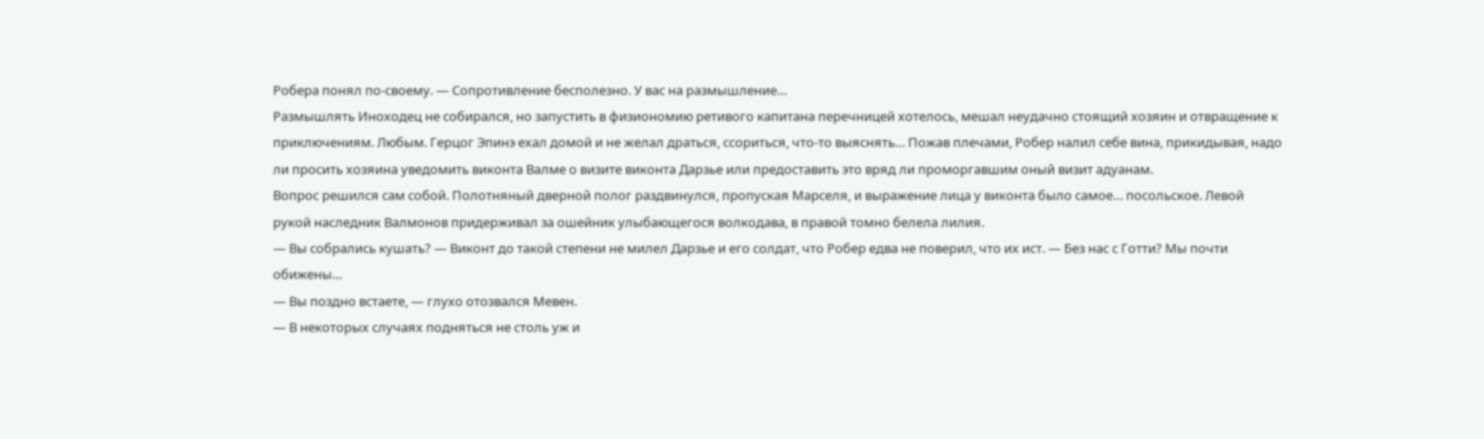Робера понял по-своему. — Сопротивление бесполезно. У вас на размышление…
Размышлять Иноходец не собирался, но запустить в физиономию ретивого капитана перечницей хотелось, мешал неудачно стоящий хозяин и отвращение к приключениям. Любым. Герцог Эпинэ ехал домой и не желал драться, ссориться, что-то выяснять… Пожав плечами, Робер налил себе вина, прикидывая, надо ли просить хозяина уведомить виконта Валме о визите виконта Дарзье или предоставить это вряд ли проморгавшим оный визит адуанам.
Вопрос решился сам собой. Полотняный дверной полог раздвинулся, пропуская Марселя, и выражение лица у виконта было самое… посольское. Левой рукой наследник Валмонов придерживал за ошейник улыбающегося волкодава, в правой томно белела лилия.
— Вы собрались кушать? — Виконт до такой степени не милел Дарзье и его солдат, что Робер едва не поверил, что их ист. — Без нас с Готти? Мы почти обижены…
— Вы поздно встаете, — глухо отозвался Мевен.
— В некоторых случаях подняться не столь уж и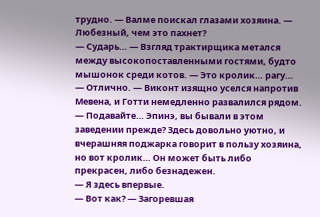трудно. — Валме поискал глазами хозяина. — Любезный, чем это пахнет?
— Сударь… — Взгляд трактирщика метался между высокопоставленными гостями, будто мышонок среди котов. — Это кролик… рагу…
— Отлично. — Виконт изящно уселся напротив Мевена, и Готти немедленно развалился рядом. — Подавайте… Эпинэ, вы бывали в этом заведении прежде? Здесь довольно уютно, и вчерашняя поджарка говорит в пользу хозяина, но вот кролик… Он может быть либо прекрасен, либо безнадежен.
— Я здесь впервые.
— Вот как? — Загоревшая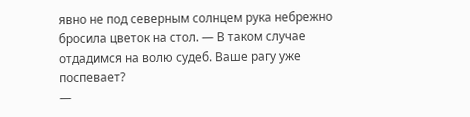явно не под северным солнцем рука небрежно бросила цветок на стол. — В таком случае отдадимся на волю судеб. Ваше рагу уже поспевает?
—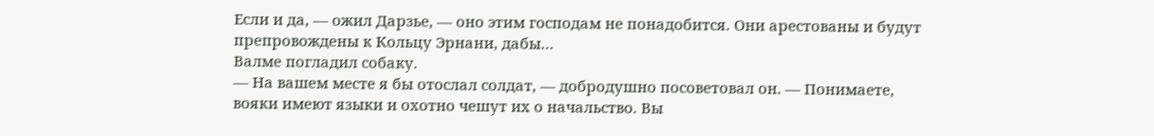Если и да, — ожил Дарзье, — оно этим господам не понадобится. Они арестованы и будут препровождены к Кольцу Эрнани, дабы…
Валме погладил собаку.
— На вашем месте я бы отослал солдат, — добродушно посоветовал он. — Понимаете, вояки имеют языки и охотно чешут их о начальство. Вы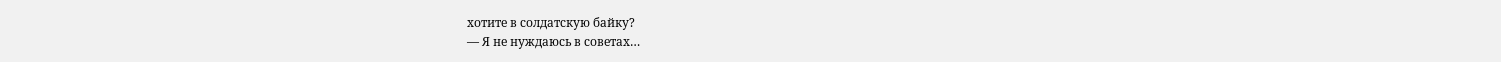хотите в солдатскую байку?
— Я не нуждаюсь в советах…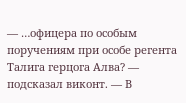— …офицера по особым поручениям при особе регента Талига герцога Алва? — подсказал виконт. — В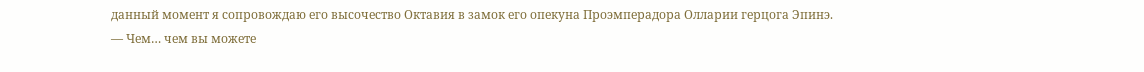данный момент я сопровождаю его высочество Октавия в замок его опекуна Проэмперадора Олларии герцога Эпинэ.
— Чем… чем вы можете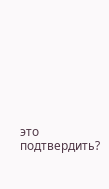это подтвердить?